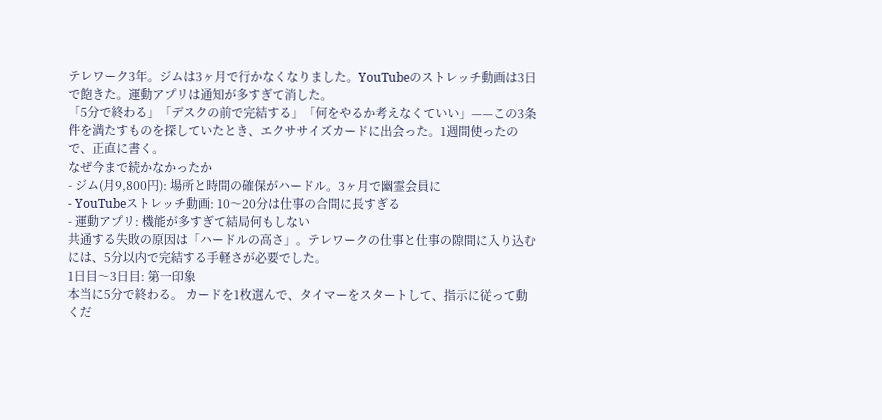テレワーク3年。ジムは3ヶ月で行かなくなりました。YouTubeのストレッチ動画は3日で飽きた。運動アプリは通知が多すぎて消した。
「5分で終わる」「デスクの前で完結する」「何をやるか考えなくていい」——この3条件を満たすものを探していたとき、エクササイズカードに出会った。1週間使ったので、正直に書く。
なぜ今まで続かなかったか
- ジム(月9,800円): 場所と時間の確保がハードル。3ヶ月で幽霊会員に
- YouTubeストレッチ動画: 10〜20分は仕事の合間に長すぎる
- 運動アプリ: 機能が多すぎて結局何もしない
共通する失敗の原因は「ハードルの高さ」。テレワークの仕事と仕事の隙間に入り込むには、5分以内で完結する手軽さが必要でした。
1日目〜3日目: 第一印象
本当に5分で終わる。 カードを1枚選んで、タイマーをスタートして、指示に従って動くだ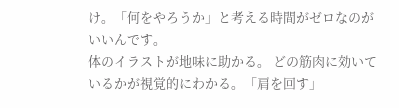け。「何をやろうか」と考える時間がゼロなのがいいんです。
体のイラストが地味に助かる。 どの筋肉に効いているかが視覚的にわかる。「肩を回す」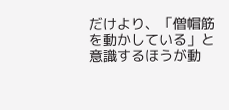だけより、「僧帽筋を動かしている」と意識するほうが動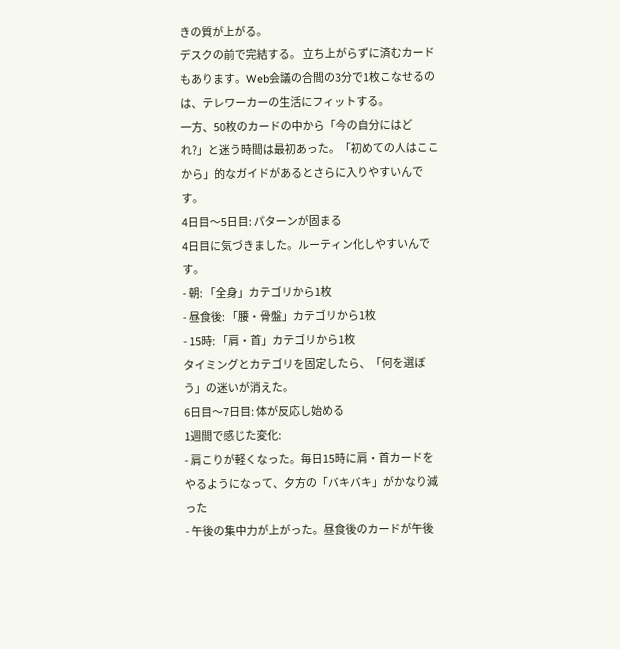きの質が上がる。
デスクの前で完結する。 立ち上がらずに済むカードもあります。Web会議の合間の3分で1枚こなせるのは、テレワーカーの生活にフィットする。
一方、50枚のカードの中から「今の自分にはどれ?」と迷う時間は最初あった。「初めての人はここから」的なガイドがあるとさらに入りやすいんです。
4日目〜5日目: パターンが固まる
4日目に気づきました。ルーティン化しやすいんです。
- 朝: 「全身」カテゴリから1枚
- 昼食後: 「腰・骨盤」カテゴリから1枚
- 15時: 「肩・首」カテゴリから1枚
タイミングとカテゴリを固定したら、「何を選ぼう」の迷いが消えた。
6日目〜7日目: 体が反応し始める
1週間で感じた変化:
- 肩こりが軽くなった。毎日15時に肩・首カードをやるようになって、夕方の「バキバキ」がかなり減った
- 午後の集中力が上がった。昼食後のカードが午後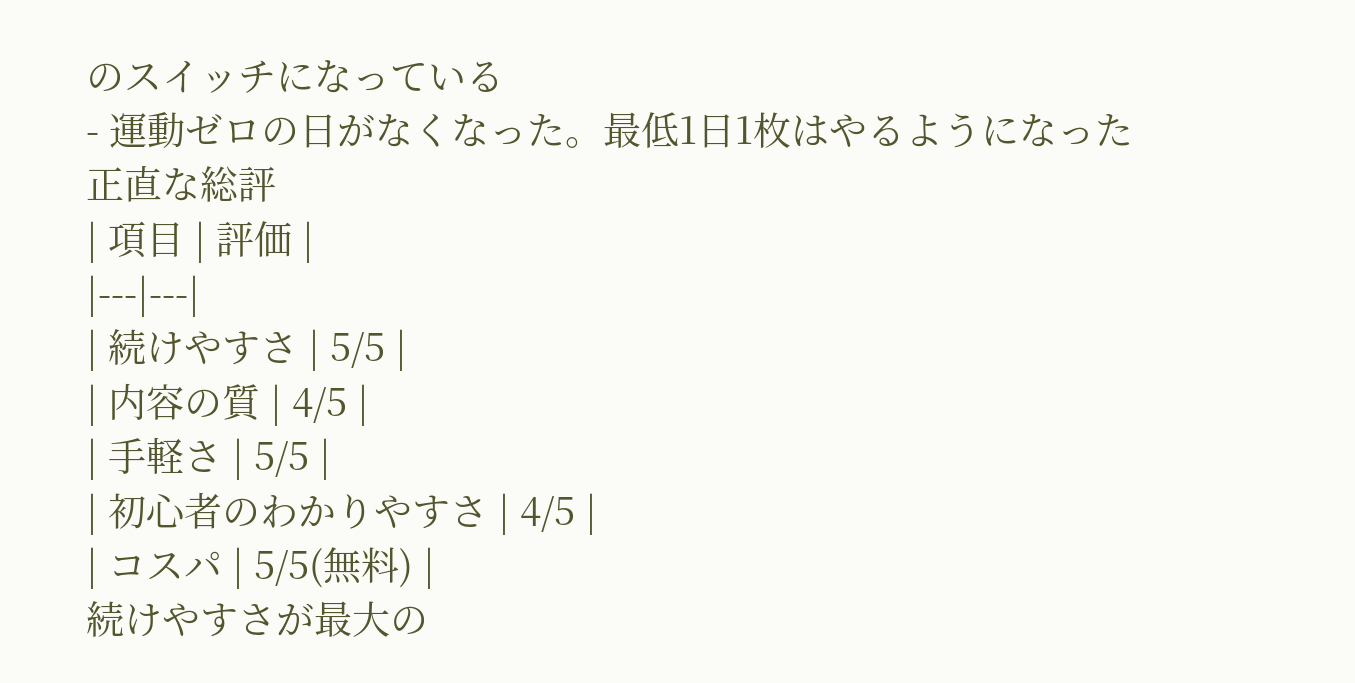のスイッチになっている
- 運動ゼロの日がなくなった。最低1日1枚はやるようになった
正直な総評
| 項目 | 評価 |
|---|---|
| 続けやすさ | 5/5 |
| 内容の質 | 4/5 |
| 手軽さ | 5/5 |
| 初心者のわかりやすさ | 4/5 |
| コスパ | 5/5(無料) |
続けやすさが最大の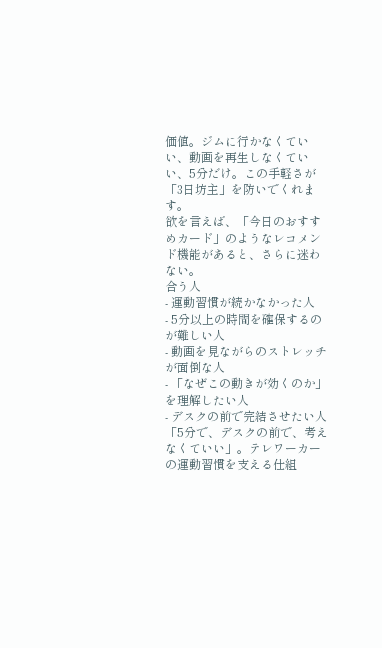価値。ジムに行かなくていい、動画を再生しなくていい、5分だけ。この手軽さが「3日坊主」を防いでくれます。
欲を言えば、「今日のおすすめカード」のようなレコメンド機能があると、さらに迷わない。
合う人
- 運動習慣が続かなかった人
- 5分以上の時間を確保するのが難しい人
- 動画を見ながらのストレッチが面倒な人
- 「なぜこの動きが効くのか」を理解したい人
- デスクの前で完結させたい人
「5分で、デスクの前で、考えなくていい」。テレワーカーの運動習慣を支える仕組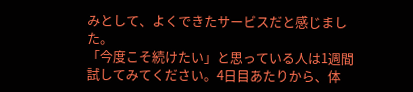みとして、よくできたサービスだと感じました。
「今度こそ続けたい」と思っている人は1週間試してみてください。4日目あたりから、体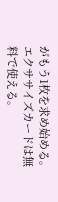がもう1枚を求め始める。
エクササイズカードは無料で使える。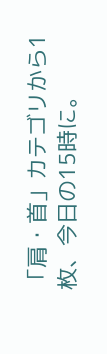「肩・首」カテゴリから1枚、今日の15時に。